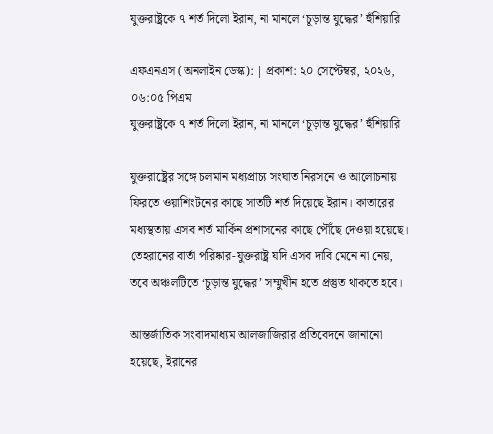যুক্তরাষ্ট্রকে ৭ শর্ত দিলো ইরান, না মানলে ‘চূড়ান্ত যুদ্ধের’ হুঁশিয়ারি

এফএনএস (অনলাইন ডেস্ক): | প্রকাশ: ২০ সেপ্টেম্বর, ২০২৬, ০৬:০৫ পিএম
যুক্তরাষ্ট্রকে ৭ শর্ত দিলো ইরান, না মানলে ‘চূড়ান্ত যুদ্ধের’ হুঁশিয়ারি

যুক্তরাষ্ট্রের সঙ্গে চলমান মধ্যপ্রাচ্য সংঘাত নিরসনে ও আলোচনায় ফিরতে ওয়াশিংটনের কাছে সাতটি শর্ত দিয়েছে ইরান। কাতারের মধ্যস্থতায় এসব শর্ত মার্কিন প্রশাসনের কাছে পৌঁছে দেওয়া হয়েছে। তেহরানের বার্তা পরিষ্কার-যুক্তরাষ্ট্র যদি এসব দাবি মেনে না নেয়, তবে অঞ্চলটিতে ‘চূড়ান্ত যুদ্ধের’ সম্মুখীন হতে প্রস্তুত থাকতে হবে।

আন্তর্জাতিক সংবাদমাধ্যম আলজাজিরার প্রতিবেদনে জানানো হয়েছে, ইরানের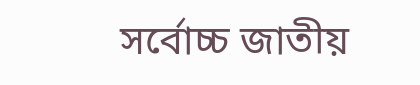সর্বোচ্চ জাতীয়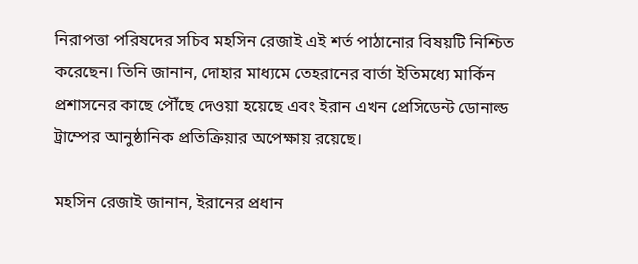নিরাপত্তা পরিষদের সচিব মহসিন রেজাই এই শর্ত পাঠানোর বিষয়টি নিশ্চিত করেছেন। তিনি জানান, দোহার মাধ্যমে তেহরানের বার্তা ইতিমধ্যে মার্কিন প্রশাসনের কাছে পৌঁছে দেওয়া হয়েছে এবং ইরান এখন প্রেসিডেন্ট ডোনাল্ড ট্রাম্পের আনুষ্ঠানিক প্রতিক্রিয়ার অপেক্ষায় রয়েছে।

মহসিন রেজাই জানান, ইরানের প্রধান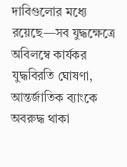দাবিগুলোর মধ্যে রয়েছে—সব যুদ্ধক্ষেত্রে অবিলম্বে কার্যকর যুদ্ধবিরতি ঘোষণা, আন্তর্জাতিক ব্যাংকে অবরুদ্ধ থাকা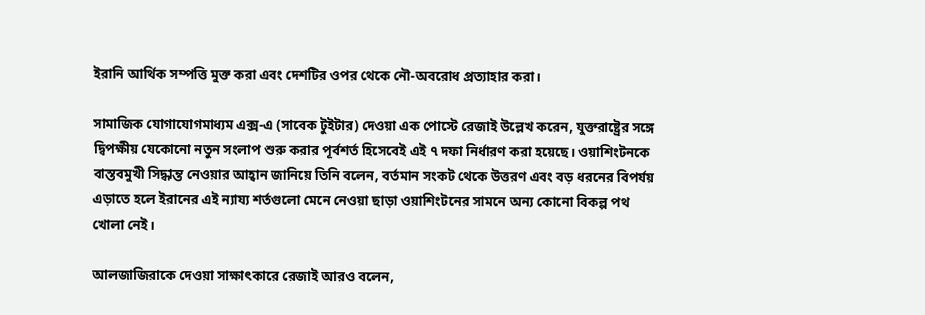ইরানি আর্থিক সম্পত্তি মুক্ত করা এবং দেশটির ওপর থেকে নৌ-অবরোধ প্রত্যাহার করা।

সামাজিক যোগাযোগমাধ্যম এক্স-এ (সাবেক টুইটার) দেওয়া এক পোস্টে রেজাই উল্লেখ করেন, যুক্তরাষ্ট্রের সঙ্গে দ্বিপক্ষীয় যেকোনো নতুন সংলাপ শুরু করার পূর্বশর্ত হিসেবেই এই ৭ দফা নির্ধারণ করা হয়েছে। ওয়াশিংটনকে বাস্তবমুখী সিদ্ধান্ত নেওয়ার আহ্বান জানিয়ে তিনি বলেন, বর্তমান সংকট থেকে উত্তরণ এবং বড় ধরনের বিপর্যয় এড়াতে হলে ইরানের এই ন্যায্য শর্তগুলো মেনে নেওয়া ছাড়া ওয়াশিংটনের সামনে অন্য কোনো বিকল্প পথ খোলা নেই।

আলজাজিরাকে দেওয়া সাক্ষাৎকারে রেজাই আরও বলেন,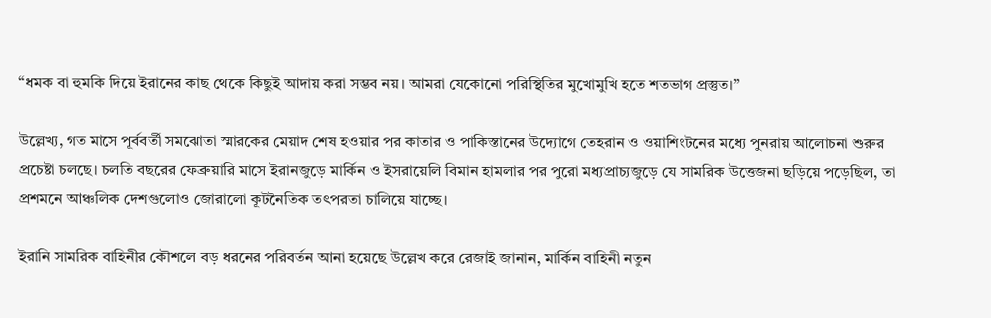“ধমক বা হুমকি দিয়ে ইরানের কাছ থেকে কিছুই আদায় করা সম্ভব নয়। আমরা যেকোনো পরিস্থিতির মুখোমুখি হতে শতভাগ প্রস্তুত।”

উল্লেখ্য, গত মাসে পূর্ববর্তী সমঝোতা স্মারকের মেয়াদ শেষ হওয়ার পর কাতার ও পাকিস্তানের উদ্যোগে তেহরান ও ওয়াশিংটনের মধ্যে পুনরায় আলোচনা শুরুর প্রচেষ্টা চলছে। চলতি বছরের ফেব্রুয়ারি মাসে ইরানজুড়ে মার্কিন ও ইসরায়েলি বিমান হামলার পর পুরো মধ্যপ্রাচ্যজুড়ে যে সামরিক উত্তেজনা ছড়িয়ে পড়েছিল, তা প্রশমনে আঞ্চলিক দেশগুলোও জোরালো কূটনৈতিক তৎপরতা চালিয়ে যাচ্ছে।

ইরানি সামরিক বাহিনীর কৌশলে বড় ধরনের পরিবর্তন আনা হয়েছে উল্লেখ করে রেজাই জানান, মার্কিন বাহিনী নতুন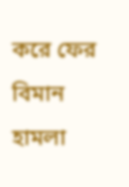করে ফের বিমান হামলা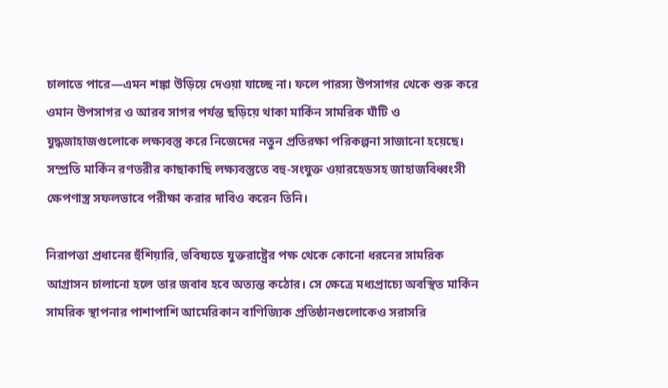চালাতে পারে—এমন শঙ্কা উড়িয়ে দেওয়া যাচ্ছে না। ফলে পারস্য উপসাগর থেকে শুরু করে ওমান উপসাগর ও আরব সাগর পর্যন্ত ছড়িয়ে থাকা মার্কিন সামরিক ঘাঁটি ও যুদ্ধজাহাজগুলোকে লক্ষ্যবস্তু করে নিজেদের নতুন প্রতিরক্ষা পরিকল্পনা সাজানো হয়েছে। সম্প্রতি মার্কিন রণতরীর কাছাকাছি লক্ষ্যবস্তুতে বহু-সংযুক্ত ওয়ারহেডসহ জাহাজবিধ্বংসী ক্ষেপণাস্ত্র সফলভাবে পরীক্ষা করার দাবিও করেন তিনি।

নিরাপত্তা প্রধানের হুঁশিয়ারি, ভবিষ্যতে যুক্তরাষ্ট্রের পক্ষ থেকে কোনো ধরনের সামরিক আগ্রাসন চালানো হলে তার জবাব হবে অত্যন্ত কঠোর। সে ক্ষেত্রে মধ্যপ্রাচ্যে অবস্থিত মার্কিন সামরিক স্থাপনার পাশাপাশি আমেরিকান বাণিজ্যিক প্রতিষ্ঠানগুলোকেও সরাসরি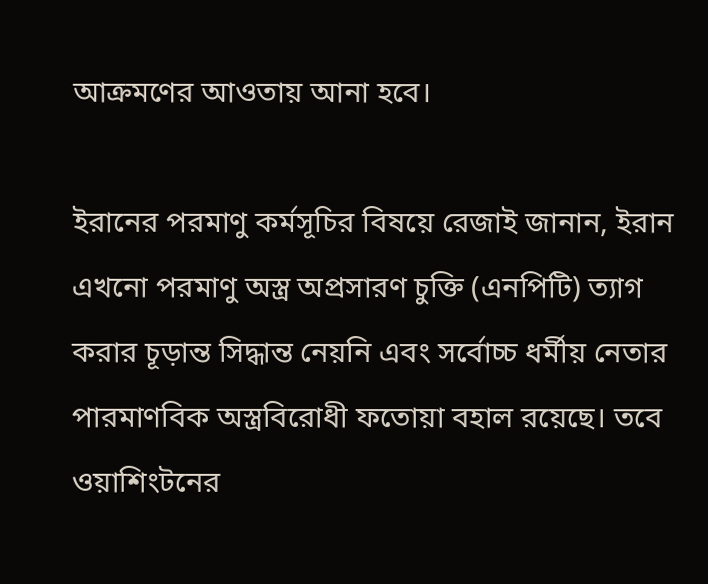আক্রমণের আওতায় আনা হবে।

ইরানের পরমাণু কর্মসূচির বিষয়ে রেজাই জানান, ইরান এখনো পরমাণু অস্ত্র অপ্রসারণ চুক্তি (এনপিটি) ত্যাগ করার চূড়ান্ত সিদ্ধান্ত নেয়নি এবং সর্বোচ্চ ধর্মীয় নেতার পারমাণবিক অস্ত্রবিরোধী ফতোয়া বহাল রয়েছে। তবে ওয়াশিংটনের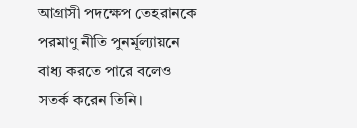আগ্রাসী পদক্ষেপ তেহরানকে পরমাণু নীতি পুনর্মূল্যায়নে বাধ্য করতে পারে বলেও সতর্ক করেন তিনি।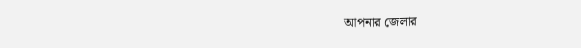আপনার জেলার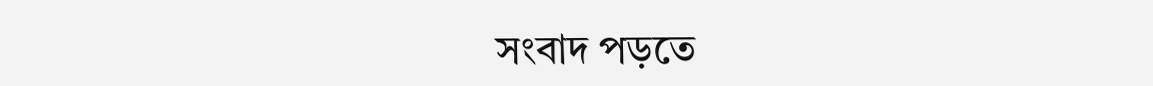সংবাদ পড়তে